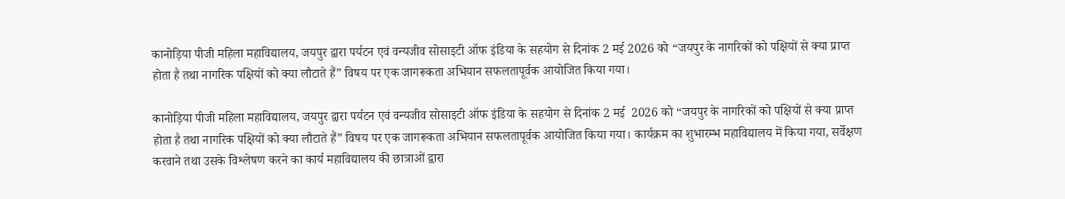कानोड़िया पीजी महिला महाविद्यालय, जयपुर द्वारा पर्यटन एवं वन्यजीव सोसाइटी ऑफ इंडिया के सहयोग से दिनांक 2 मई 2026 को “जयपुर के नागरिकों को पक्षियों से क्या प्राप्त होता है तथा नागरिक पक्षियों को क्या लौटाते हैं” विषय पर एक जागरूकता अभियान सफलतापूर्वक आयोजित किया गया।

कानोड़िया पीजी महिला महाविद्यालय, जयपुर द्वारा पर्यटन एवं वन्यजीव सोसाइटी ऑफ इंडिया के सहयोग से दिनांक 2 मई  2026 को “जयपुर के नागरिकों को पक्षियों से क्या प्राप्त होता है तथा नागरिक पक्षियों को क्या लौटाते हैं” विषय पर एक जागरूकता अभियान सफलतापूर्वक आयोजित किया गया। कार्यक्रम का शुभारम्भ महाविद्यालय में किया गया, सर्वेक्षण करवाने तथा उसके विश्लेषण करने का कार्य महाविद्यालय की छात्राओं द्वारा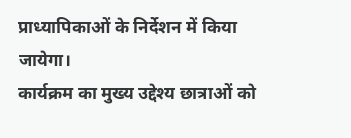प्राध्यापिकाओं के निर्देशन में किया जायेगा।
कार्यक्रम का मुख्य उद्देश्य छात्राओं को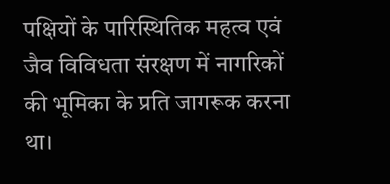पक्षियों के पारिस्थितिक महत्व एवं जैव विविधता संरक्षण में नागरिकों की भूमिका के प्रति जागरूक करना था।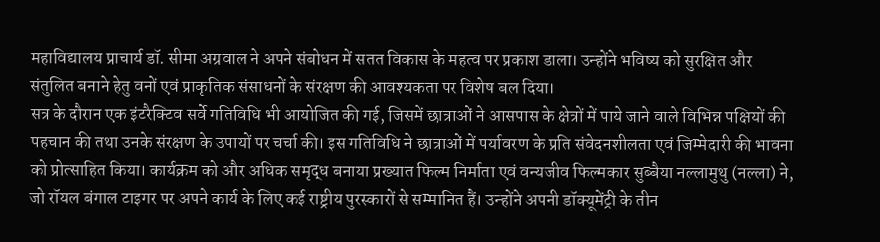महाविद्यालय प्राचार्य डॉ. सीमा अग्रवाल ने अपने संबोधन में सतत विकास के महत्व पर प्रकाश डाला। उन्होंने भविष्य को सुरक्षित और संतुलित बनाने हेतु वनों एवं प्राकृतिक संसाधनों के संरक्षण की आवश्यकता पर विशेष बल दिया।
सत्र के दौरान एक इंटरैक्टिव सर्वे गतिविधि भी आयोजित की गई, जिसमें छात्राओं ने आसपास के क्षेत्रों में पाये जाने वाले विभिन्न पक्षियों की पहचान की तथा उनके संरक्षण के उपायों पर चर्चा की। इस गतिविधि ने छात्राओं में पर्यावरण के प्रति संवेदनशीलता एवं जिम्मेदारी की भावना को प्रोत्साहित किया। कार्यक्रम को और अधिक समृद्ध बनाया प्रख्यात फिल्म निर्माता एवं वन्यजीव फिल्मकार सुब्बैया नल्लामुथु (नल्ला) ने, जो रॉयल बंगाल टाइगर पर अपने कार्य के लिए कई राष्ट्रीय पुरस्कारों से सम्मानित हैं। उन्होंने अपनी डॉक्यूमेंट्री के तीन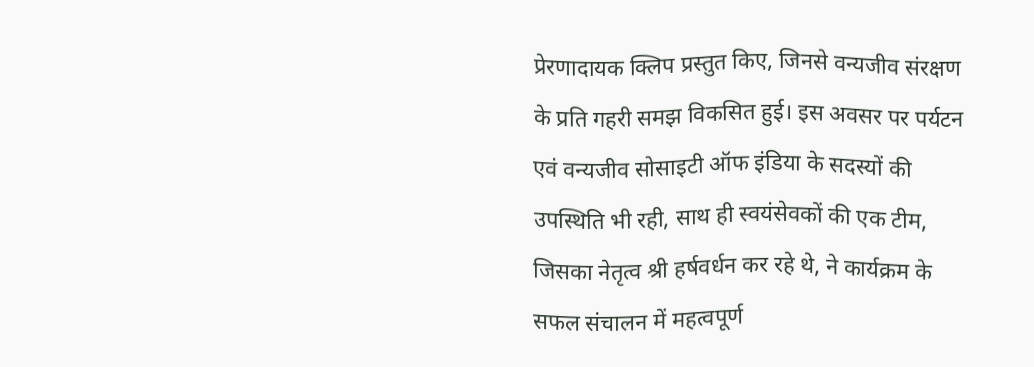प्रेरणादायक क्लिप प्रस्तुत किए, जिनसे वन्यजीव संरक्षण के प्रति गहरी समझ विकसित हुई। इस अवसर पर पर्यटन एवं वन्यजीव सोसाइटी ऑफ इंडिया के सदस्यों की उपस्थिति भी रही, साथ ही स्वयंसेवकों की एक टीम, जिसका नेतृत्व श्री हर्षवर्धन कर रहे थे, ने कार्यक्रम के सफल संचालन में महत्वपूर्ण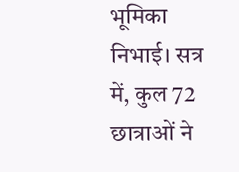भूमिका निभाई। सत्र में, कुल 72 छात्राओं ने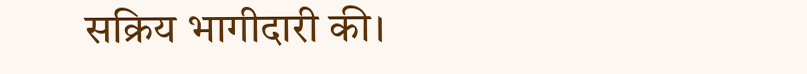सक्रिय भागीदारी की।